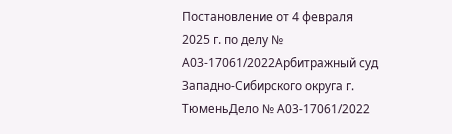Постановление от 4 февраля 2025 г. по делу № А03-17061/2022Арбитражный суд Западно-Сибирского округа г. ТюменьДело № А03-17061/2022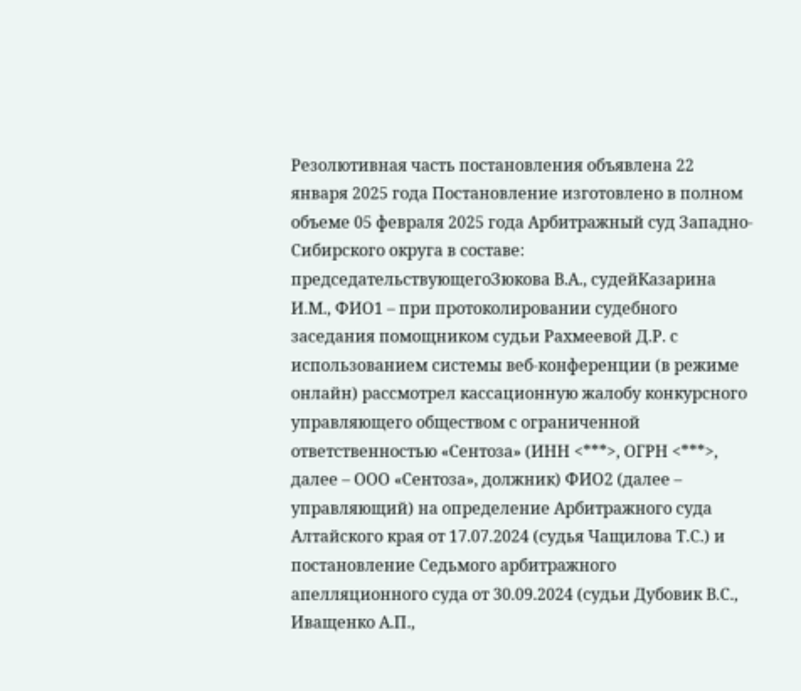Резолютивная часть постановления объявлена 22 января 2025 года Постановление изготовлено в полном объеме 05 февраля 2025 года Арбитражный суд Западно-Сибирского округа в составе: председательствующегоЗюкова В.А., судейКазарина И.М., ФИО1 – при протоколировании судебного заседания помощником судьи Рахмеевой Д.Р. с использованием системы веб-конференции (в режиме онлайн) рассмотрел кассационную жалобу конкурсного управляющего обществом с ограниченной ответственностью «Сентоза» (ИНН <***>, ОГРН <***>, далее – ООО «Сентоза», должник) ФИО2 (далее – управляющий) на определение Арбитражного суда Алтайского края от 17.07.2024 (судья Чащилова Т.С.) и постановление Седьмого арбитражного апелляционного суда от 30.09.2024 (судьи Дубовик В.С., Иващенко А.П.,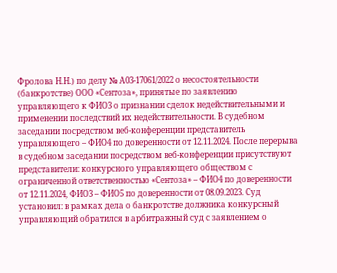Фролова Н.Н.) по делу № А03-17061/2022 о несостоятельности (банкротстве) ООО «Сентоза», принятые по заявлению управляющего к ФИО3 о признании сделок недействительными и применении последствий их недействительности. В судебном заседании посредством веб-конференции представитель управляющего – ФИО4 по доверенности от 12.11.2024. После перерыва в судебном заседании посредством веб-конференции присутствуют представители: конкурсного управляющего обществом с ограниченной ответственностью «Сентоза» – ФИО4 по доверенности от 12.11.2024, ФИО3 – ФИО5 по доверенности от 08.09.2023. Суд установил: в рамках дела о банкротстве должника конкурсный управляющий обратился в арбитражный суд с заявлением о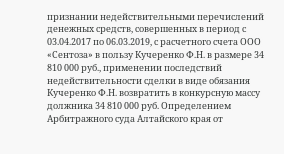признании недействительными перечислений денежных средств, совершенных в период с 03.04.2017 по 06.03.2019, с расчетного счета ООО «Сентоза» в пользу Кучеренко Ф.Н. в размере 34 810 000 руб., применении последствий недействительности сделки в виде обязания Кучеренко Ф.Н. возвратить в конкурсную массу должника 34 810 000 руб. Определением Арбитражного суда Алтайского края от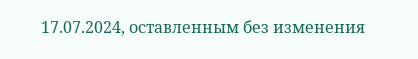17.07.2024, оставленным без изменения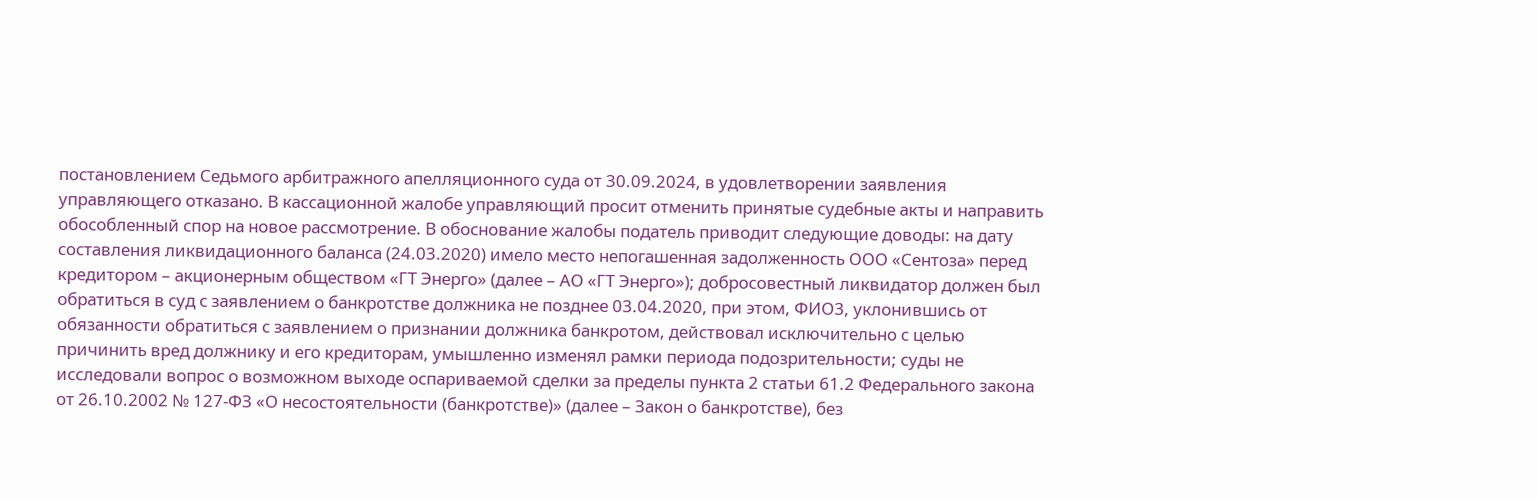постановлением Седьмого арбитражного апелляционного суда от 30.09.2024, в удовлетворении заявления управляющего отказано. В кассационной жалобе управляющий просит отменить принятые судебные акты и направить обособленный спор на новое рассмотрение. В обоснование жалобы податель приводит следующие доводы: на дату составления ликвидационного баланса (24.03.2020) имело место непогашенная задолженность ООО «Сентоза» перед кредитором – акционерным обществом «ГТ Энерго» (далее – АО «ГТ Энерго»); добросовестный ликвидатор должен был обратиться в суд с заявлением о банкротстве должника не позднее 03.04.2020, при этом, ФИО3, уклонившись от обязанности обратиться с заявлением о признании должника банкротом, действовал исключительно с целью причинить вред должнику и его кредиторам, умышленно изменял рамки периода подозрительности; суды не исследовали вопрос о возможном выходе оспариваемой сделки за пределы пункта 2 статьи 61.2 Федерального закона от 26.10.2002 № 127-ФЗ «О несостоятельности (банкротстве)» (далее – Закон о банкротстве), без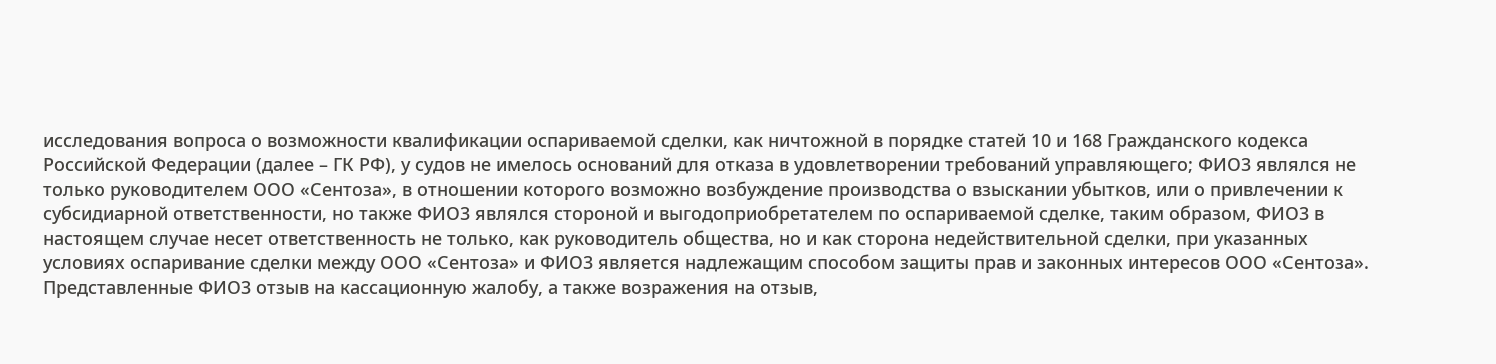исследования вопроса о возможности квалификации оспариваемой сделки, как ничтожной в порядке статей 10 и 168 Гражданского кодекса Российской Федерации (далее – ГК РФ), у судов не имелось оснований для отказа в удовлетворении требований управляющего; ФИО3 являлся не только руководителем ООО «Сентоза», в отношении которого возможно возбуждение производства о взыскании убытков, или о привлечении к субсидиарной ответственности, но также ФИО3 являлся стороной и выгодоприобретателем по оспариваемой сделке, таким образом, ФИО3 в настоящем случае несет ответственность не только, как руководитель общества, но и как сторона недействительной сделки, при указанных условиях оспаривание сделки между ООО «Сентоза» и ФИО3 является надлежащим способом защиты прав и законных интересов ООО «Сентоза». Представленные ФИО3 отзыв на кассационную жалобу, а также возражения на отзыв,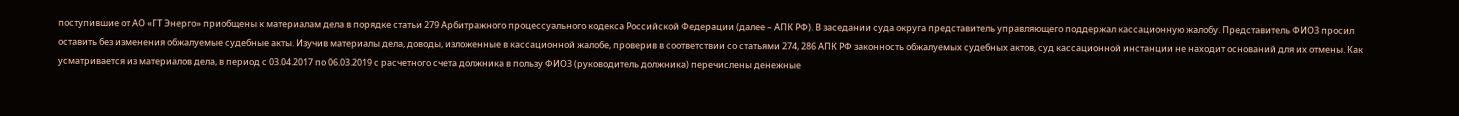поступившие от АО «ГТ Энерго» приобщены к материалам дела в порядке статьи 279 Арбитражного процессуального кодекса Российской Федерации (далее – АПК РФ). В заседании суда округа представитель управляющего поддержал кассационную жалобу. Представитель ФИО3 просил оставить без изменения обжалуемые судебные акты. Изучив материалы дела, доводы, изложенные в кассационной жалобе, проверив в соответствии со статьями 274, 286 АПК РФ законность обжалуемых судебных актов, суд кассационной инстанции не находит оснований для их отмены. Как усматривается из материалов дела, в период с 03.04.2017 по 06.03.2019 с расчетного счета должника в пользу ФИО3 (руководитель должника) перечислены денежные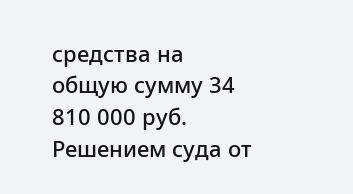средства на общую сумму 34 810 000 руб. Решением суда от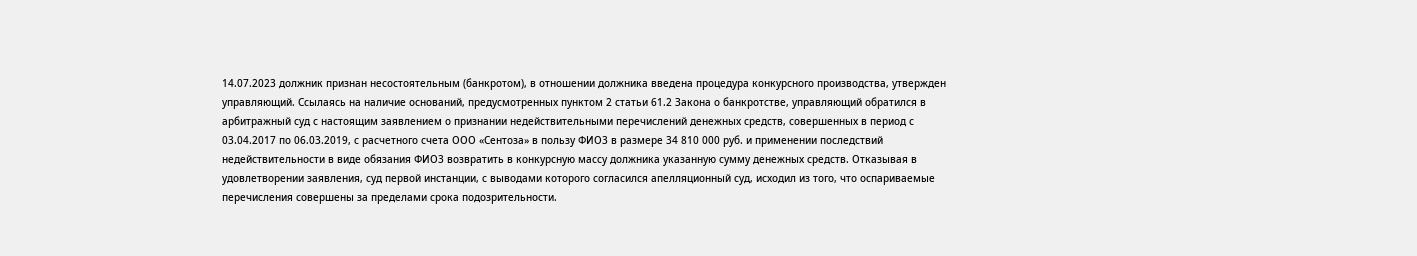14.07.2023 должник признан несостоятельным (банкротом), в отношении должника введена процедура конкурсного производства, утвержден управляющий. Ссылаясь на наличие оснований, предусмотренных пунктом 2 статьи 61.2 Закона о банкротстве, управляющий обратился в арбитражный суд с настоящим заявлением о признании недействительными перечислений денежных средств, совершенных в период с 03.04.2017 по 06.03.2019, с расчетного счета ООО «Сентоза» в пользу ФИО3 в размере 34 810 000 руб. и применении последствий недействительности в виде обязания ФИО3 возвратить в конкурсную массу должника указанную сумму денежных средств. Отказывая в удовлетворении заявления, суд первой инстанции, с выводами которого согласился апелляционный суд, исходил из того, что оспариваемые перечисления совершены за пределами срока подозрительности.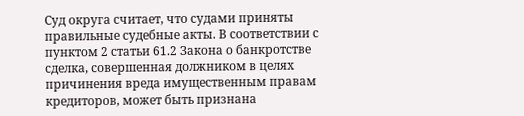Суд округа считает, что судами приняты правильные судебные акты. В соответствии с пунктом 2 статьи 61.2 Закона о банкротстве сделка, совершенная должником в целях причинения вреда имущественным правам кредиторов, может быть признана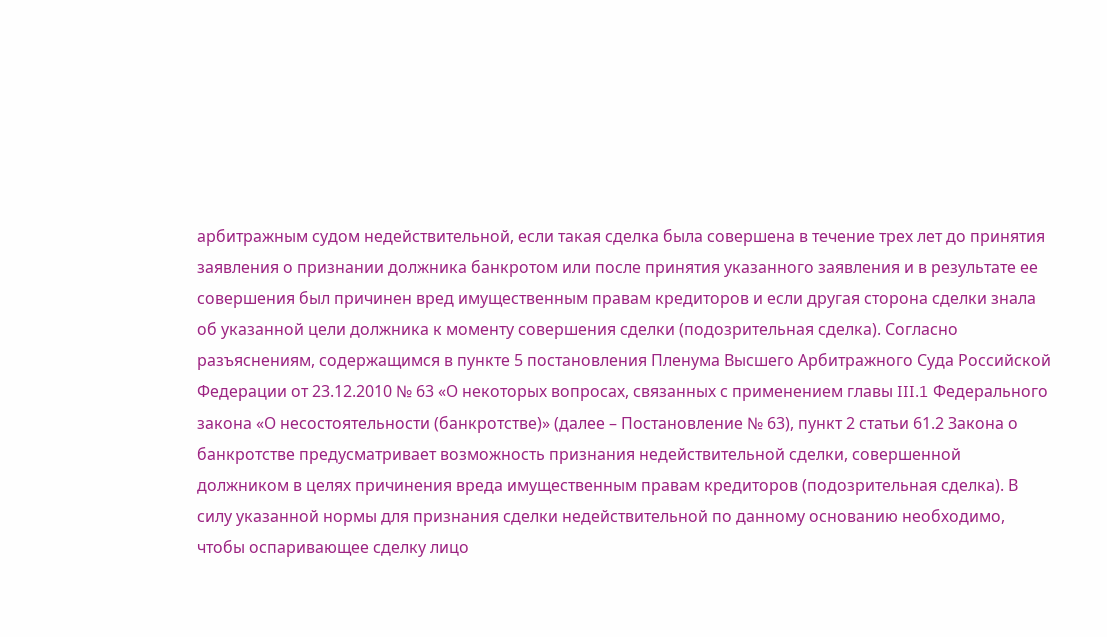арбитражным судом недействительной, если такая сделка была совершена в течение трех лет до принятия заявления о признании должника банкротом или после принятия указанного заявления и в результате ее совершения был причинен вред имущественным правам кредиторов и если другая сторона сделки знала об указанной цели должника к моменту совершения сделки (подозрительная сделка). Согласно разъяснениям, содержащимся в пункте 5 постановления Пленума Высшего Арбитражного Суда Российской Федерации от 23.12.2010 № 63 «О некоторых вопросах, связанных с применением главы III.1 Федерального закона «О несостоятельности (банкротстве)» (далее – Постановление № 63), пункт 2 статьи 61.2 Закона о банкротстве предусматривает возможность признания недействительной сделки, совершенной должником в целях причинения вреда имущественным правам кредиторов (подозрительная сделка). В силу указанной нормы для признания сделки недействительной по данному основанию необходимо, чтобы оспаривающее сделку лицо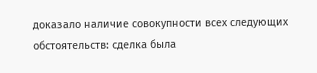доказало наличие совокупности всех следующих обстоятельств: сделка была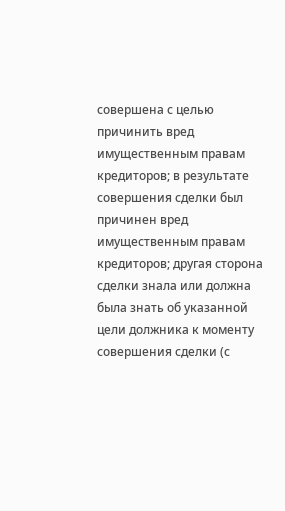совершена с целью причинить вред имущественным правам кредиторов; в результате совершения сделки был причинен вред имущественным правам кредиторов; другая сторона сделки знала или должна была знать об указанной цели должника к моменту совершения сделки (с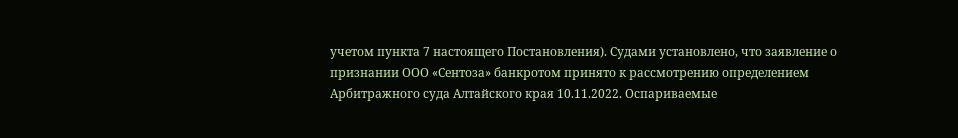учетом пункта 7 настоящего Постановления). Судами установлено, что заявление о признании ООО «Сентоза» банкротом принято к рассмотрению определением Арбитражного суда Алтайского края 10.11.2022. Оспариваемые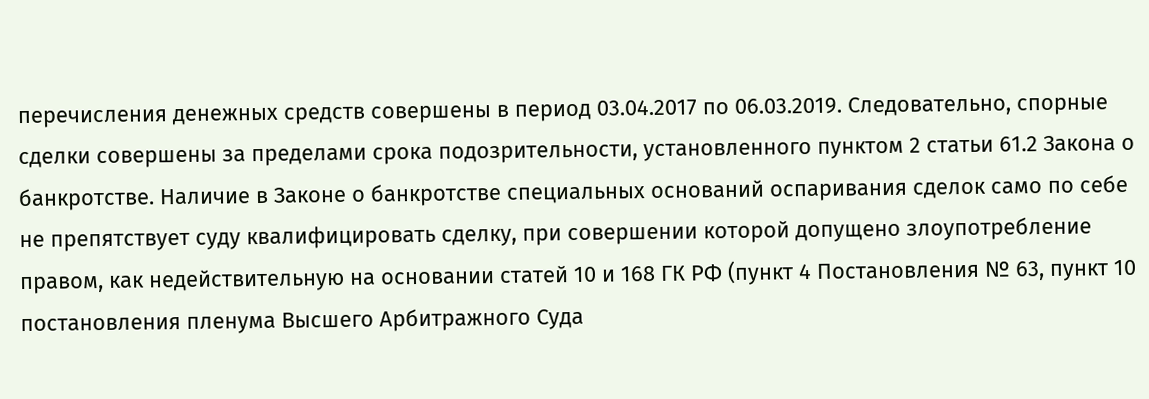перечисления денежных средств совершены в период 03.04.2017 по 06.03.2019. Следовательно, спорные сделки совершены за пределами срока подозрительности, установленного пунктом 2 статьи 61.2 Закона о банкротстве. Наличие в Законе о банкротстве специальных оснований оспаривания сделок само по себе не препятствует суду квалифицировать сделку, при совершении которой допущено злоупотребление правом, как недействительную на основании статей 10 и 168 ГК РФ (пункт 4 Постановления № 63, пункт 10 постановления пленума Высшего Арбитражного Суда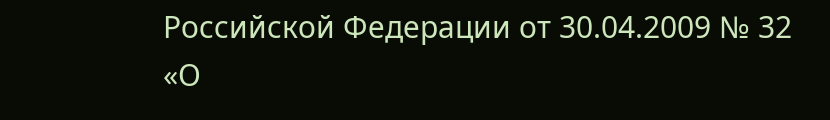Российской Федерации от 30.04.2009 № 32 «О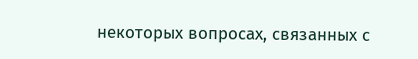некоторых вопросах, связанных с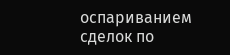оспариванием сделок по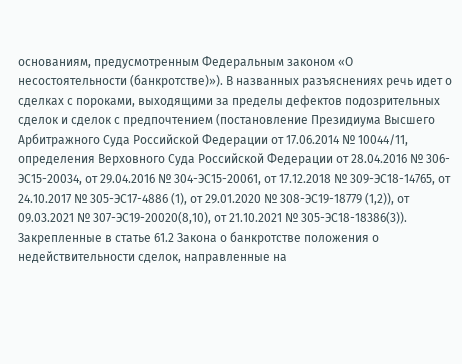основаниям, предусмотренным Федеральным законом «О несостоятельности (банкротстве)»). В названных разъяснениях речь идет о сделках с пороками, выходящими за пределы дефектов подозрительных сделок и сделок с предпочтением (постановление Президиума Высшего Арбитражного Суда Российской Федерации от 17.06.2014 № 10044/11, определения Верховного Суда Российской Федерации от 28.04.2016 № 306-ЭС15-20034, от 29.04.2016 № 304-ЭС15-20061, от 17.12.2018 № 309-ЭС18-14765, от 24.10.2017 № 305-ЭС17-4886 (1), от 29.01.2020 № 308-ЭС19-18779 (1,2)), от 09.03.2021 № 307-ЭС19-20020(8,10), от 21.10.2021 № 305-ЭС18-18386(3)). Закрепленные в статье 61.2 Закона о банкротстве положения о недействительности сделок, направленные на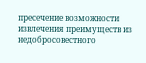пресечение возможности извлечения преимуществ из недобросовестного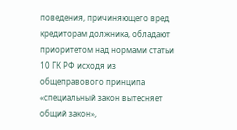поведения, причиняющего вред кредиторам должника, обладают приоритетом над нормами статьи 10 ГК РФ исходя из общеправового принципа «специальный закон вытесняет общий закон»,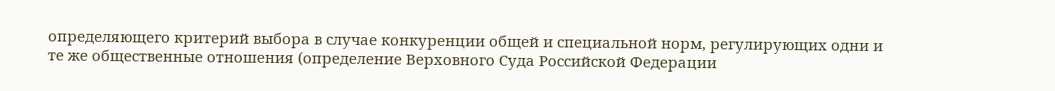определяющего критерий выбора в случае конкуренции общей и специальной норм, регулирующих одни и те же общественные отношения (определение Верховного Суда Российской Федерации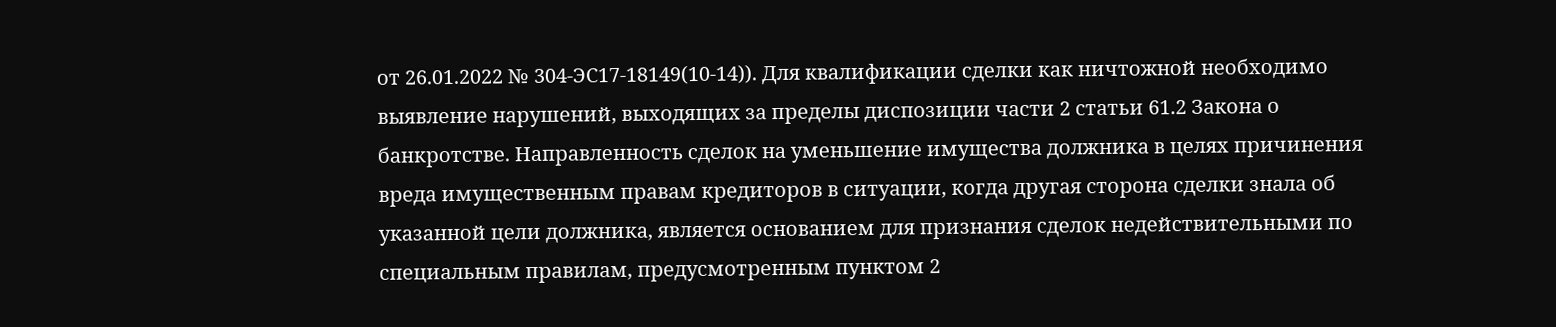от 26.01.2022 № 304-ЭС17-18149(10-14)). Для квалификации сделки как ничтожной необходимо выявление нарушений, выходящих за пределы диспозиции части 2 статьи 61.2 Закона о банкротстве. Направленность сделок на уменьшение имущества должника в целях причинения вреда имущественным правам кредиторов в ситуации, когда другая сторона сделки знала об указанной цели должника, является основанием для признания сделок недействительными по специальным правилам, предусмотренным пунктом 2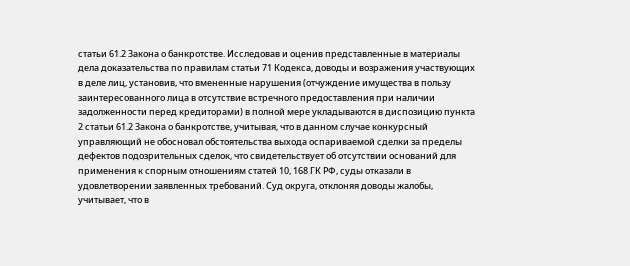статьи 61.2 Закона о банкротстве. Исследовав и оценив представленные в материалы дела доказательства по правилам статьи 71 Кодекса, доводы и возражения участвующих в деле лиц, установив, что вмененные нарушения (отчуждение имущества в пользу заинтересованного лица в отсутствие встречного предоставления при наличии задолженности перед кредиторами) в полной мере укладываются в диспозицию пункта 2 статьи 61.2 Закона о банкротстве, учитывая, что в данном случае конкурсный управляющий не обосновал обстоятельства выхода оспариваемой сделки за пределы дефектов подозрительных сделок, что свидетельствует об отсутствии оснований для применения к спорным отношениям статей 10, 168 ГК РФ, суды отказали в удовлетворении заявленных требований. Суд округа, отклоняя доводы жалобы, учитывает, что в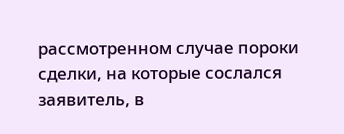рассмотренном случае пороки сделки, на которые сослался заявитель, в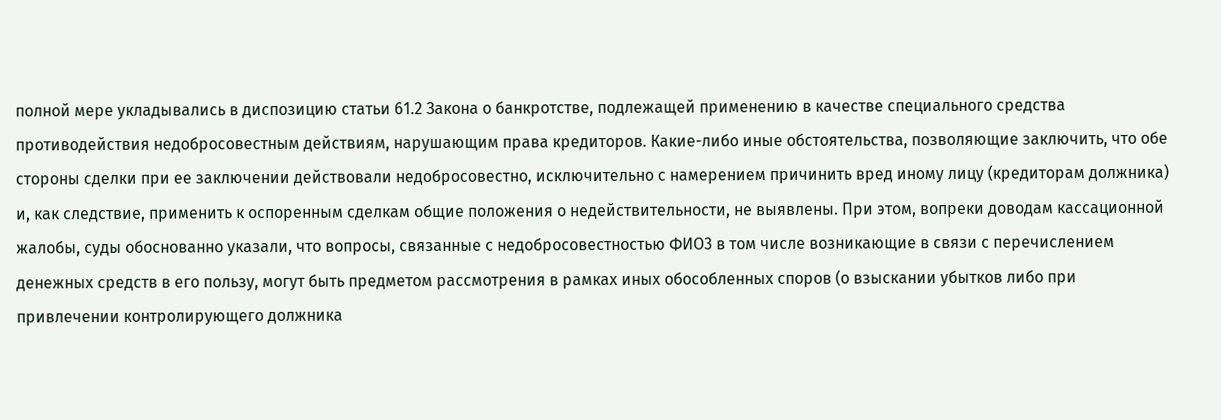полной мере укладывались в диспозицию статьи 61.2 Закона о банкротстве, подлежащей применению в качестве специального средства противодействия недобросовестным действиям, нарушающим права кредиторов. Какие-либо иные обстоятельства, позволяющие заключить, что обе стороны сделки при ее заключении действовали недобросовестно, исключительно с намерением причинить вред иному лицу (кредиторам должника) и, как следствие, применить к оспоренным сделкам общие положения о недействительности, не выявлены. При этом, вопреки доводам кассационной жалобы, суды обоснованно указали, что вопросы, связанные с недобросовестностью ФИО3 в том числе возникающие в связи с перечислением денежных средств в его пользу, могут быть предметом рассмотрения в рамках иных обособленных споров (о взыскании убытков либо при привлечении контролирующего должника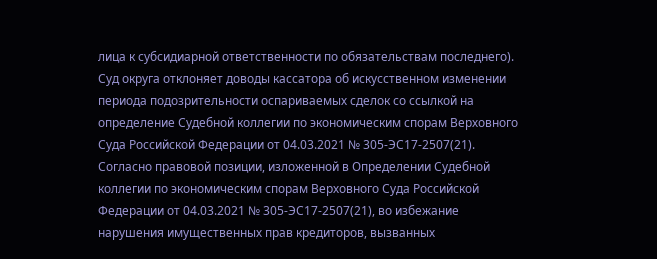лица к субсидиарной ответственности по обязательствам последнего). Суд округа отклоняет доводы кассатора об искусственном изменении периода подозрительности оспариваемых сделок со ссылкой на определение Судебной коллегии по экономическим спорам Верховного Суда Российской Федерации от 04.03.2021 № 305-ЭС17-2507(21). Согласно правовой позиции, изложенной в Определении Судебной коллегии по экономическим спорам Верховного Суда Российской Федерации от 04.03.2021 № 305-ЭС17-2507(21), во избежание нарушения имущественных прав кредиторов, вызванных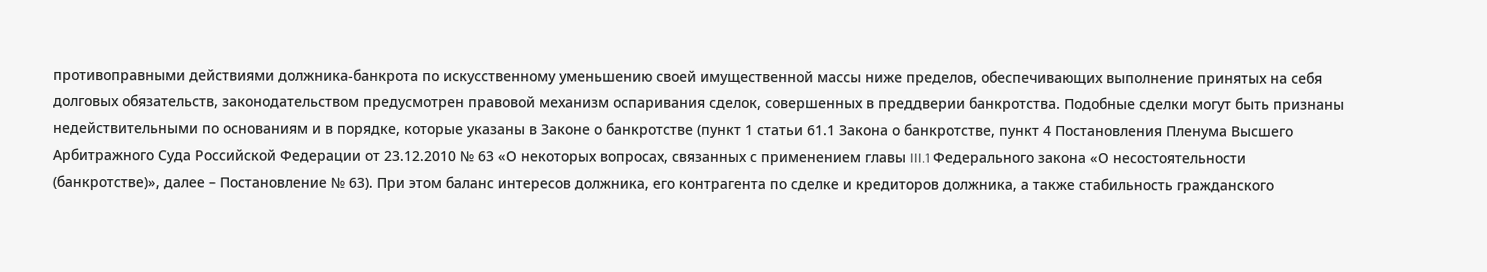противоправными действиями должника-банкрота по искусственному уменьшению своей имущественной массы ниже пределов, обеспечивающих выполнение принятых на себя долговых обязательств, законодательством предусмотрен правовой механизм оспаривания сделок, совершенных в преддверии банкротства. Подобные сделки могут быть признаны недействительными по основаниям и в порядке, которые указаны в Законе о банкротстве (пункт 1 статьи 61.1 Закона о банкротстве, пункт 4 Постановления Пленума Высшего Арбитражного Суда Российской Федерации от 23.12.2010 № 63 «О некоторых вопросах, связанных с применением главы III.1 Федерального закона «О несостоятельности (банкротстве)», далее – Постановление № 63). При этом баланс интересов должника, его контрагента по сделке и кредиторов должника, а также стабильность гражданского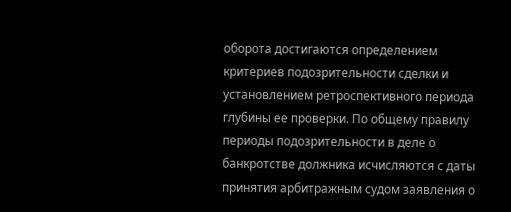оборота достигаются определением критериев подозрительности сделки и установлением ретроспективного периода глубины ее проверки. По общему правилу периоды подозрительности в деле о банкротстве должника исчисляются с даты принятия арбитражным судом заявления о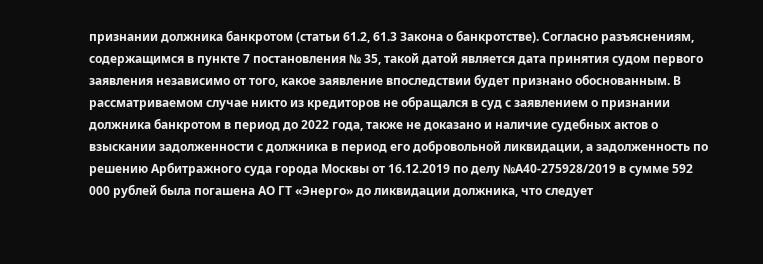признании должника банкротом (статьи 61.2, 61.3 Закона о банкротстве). Согласно разъяснениям, содержащимся в пункте 7 постановления № 35, такой датой является дата принятия судом первого заявления независимо от того, какое заявление впоследствии будет признано обоснованным. В рассматриваемом случае никто из кредиторов не обращался в суд с заявлением о признании должника банкротом в период до 2022 года, также не доказано и наличие судебных актов о взыскании задолженности с должника в период его добровольной ликвидации, а задолженность по решению Арбитражного суда города Москвы от 16.12.2019 по делу №А40-275928/2019 в сумме 592 000 рублей была погашена АО ГТ «Энерго» до ликвидации должника, что следует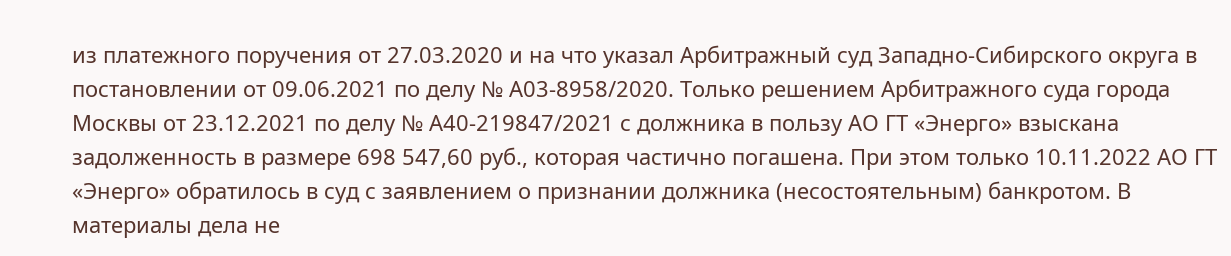из платежного поручения от 27.03.2020 и на что указал Арбитражный суд Западно-Сибирского округа в постановлении от 09.06.2021 по делу № А03-8958/2020. Только решением Арбитражного суда города Москвы от 23.12.2021 по делу № А40-219847/2021 с должника в пользу АО ГТ «Энерго» взыскана задолженность в размере 698 547,60 руб., которая частично погашена. При этом только 10.11.2022 АО ГТ «Энерго» обратилось в суд с заявлением о признании должника (несостоятельным) банкротом. В материалы дела не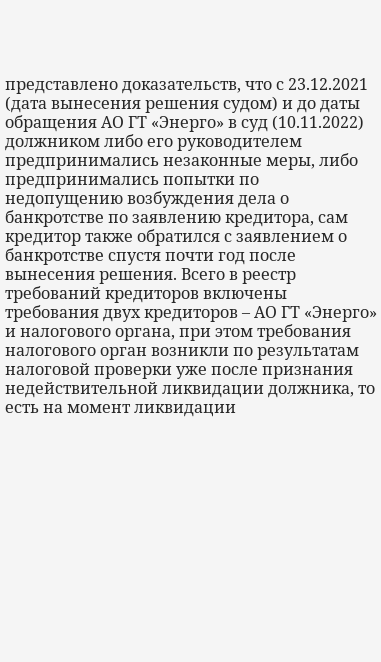представлено доказательств, что с 23.12.2021 (дата вынесения решения судом) и до даты обращения АО ГТ «Энерго» в суд (10.11.2022) должником либо его руководителем предпринимались незаконные меры, либо предпринимались попытки по недопущению возбуждения дела о банкротстве по заявлению кредитора, сам кредитор также обратился с заявлением о банкротстве спустя почти год после вынесения решения. Всего в реестр требований кредиторов включены требования двух кредиторов – АО ГТ «Энерго» и налогового органа, при этом требования налогового орган возникли по результатам налоговой проверки уже после признания недействительной ликвидации должника, то есть на момент ликвидации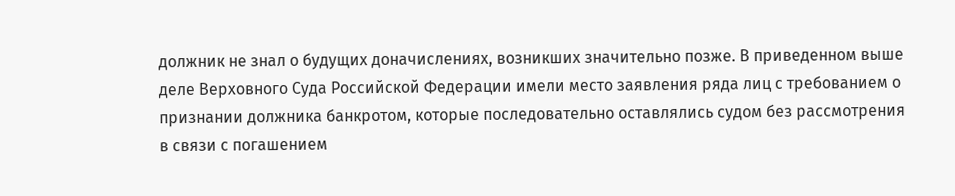должник не знал о будущих доначислениях, возникших значительно позже. В приведенном выше деле Верховного Суда Российской Федерации имели место заявления ряда лиц с требованием о признании должника банкротом, которые последовательно оставлялись судом без рассмотрения в связи с погашением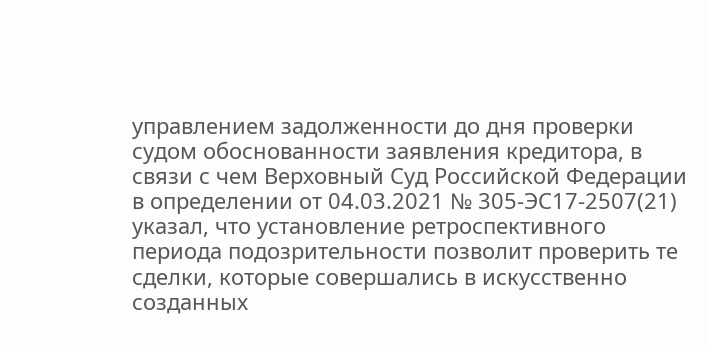управлением задолженности до дня проверки судом обоснованности заявления кредитора, в связи с чем Верховный Суд Российской Федерации в определении от 04.03.2021 № 305-ЭС17-2507(21) указал, что установление ретроспективного периода подозрительности позволит проверить те сделки, которые совершались в искусственно созданных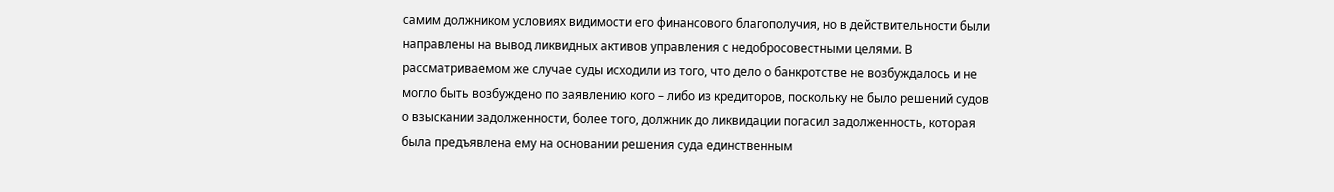самим должником условиях видимости его финансового благополучия, но в действительности были направлены на вывод ликвидных активов управления с недобросовестными целями. В рассматриваемом же случае суды исходили из того, что дело о банкротстве не возбуждалось и не могло быть возбуждено по заявлению кого – либо из кредиторов, поскольку не было решений судов о взыскании задолженности, более того, должник до ликвидации погасил задолженность, которая была предъявлена ему на основании решения суда единственным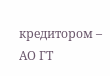кредитором – АО ГТ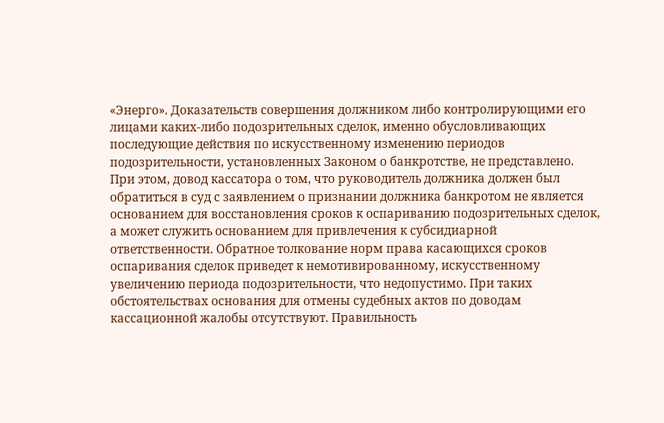«Энерго». Доказательств совершения должником либо контролирующими его лицами каких-либо подозрительных сделок, именно обусловливающих последующие действия по искусственному изменению периодов подозрительности, установленных Законом о банкротстве, не представлено. При этом, довод кассатора о том, что руководитель должника должен был обратиться в суд с заявлением о признании должника банкротом не является основанием для восстановления сроков к оспариванию подозрительных сделок, а может служить основанием для привлечения к субсидиарной ответственности. Обратное толкование норм права касающихся сроков оспаривания сделок приведет к немотивированному, искусственному увеличению периода подозрительности, что недопустимо. При таких обстоятельствах основания для отмены судебных актов по доводам кассационной жалобы отсутствуют. Правильность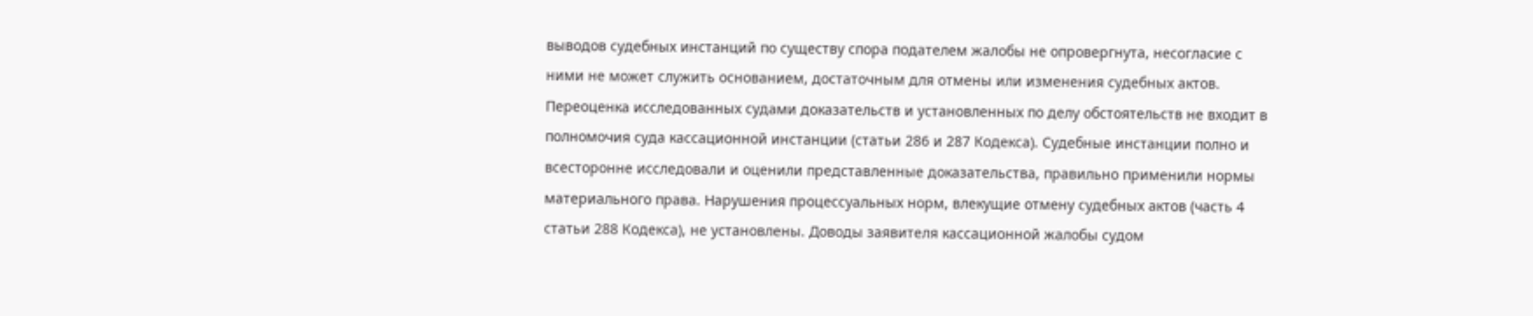выводов судебных инстанций по существу спора подателем жалобы не опровергнута, несогласие с ними не может служить основанием, достаточным для отмены или изменения судебных актов. Переоценка исследованных судами доказательств и установленных по делу обстоятельств не входит в полномочия суда кассационной инстанции (статьи 286 и 287 Кодекса). Судебные инстанции полно и всесторонне исследовали и оценили представленные доказательства, правильно применили нормы материального права. Нарушения процессуальных норм, влекущие отмену судебных актов (часть 4 статьи 288 Кодекса), не установлены. Доводы заявителя кассационной жалобы судом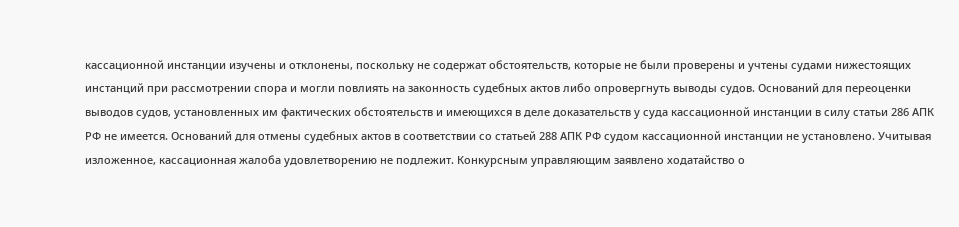кассационной инстанции изучены и отклонены, поскольку не содержат обстоятельств, которые не были проверены и учтены судами нижестоящих инстанций при рассмотрении спора и могли повлиять на законность судебных актов либо опровергнуть выводы судов. Оснований для переоценки выводов судов, установленных им фактических обстоятельств и имеющихся в деле доказательств у суда кассационной инстанции в силу статьи 286 АПК РФ не имеется. Оснований для отмены судебных актов в соответствии со статьей 288 АПК РФ судом кассационной инстанции не установлено. Учитывая изложенное, кассационная жалоба удовлетворению не подлежит. Конкурсным управляющим заявлено ходатайство о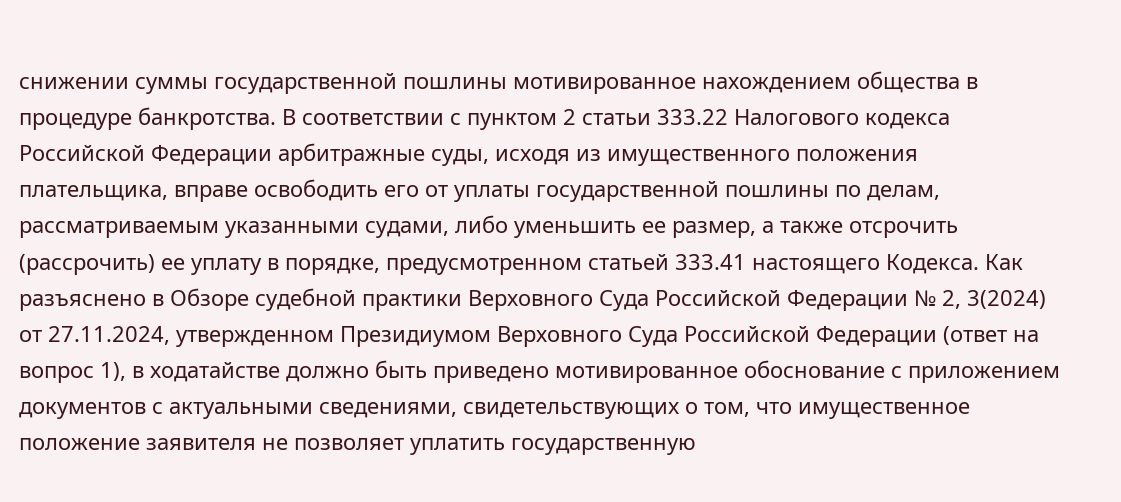снижении суммы государственной пошлины мотивированное нахождением общества в процедуре банкротства. В соответствии с пунктом 2 статьи 333.22 Налогового кодекса Российской Федерации арбитражные суды, исходя из имущественного положения плательщика, вправе освободить его от уплаты государственной пошлины по делам, рассматриваемым указанными судами, либо уменьшить ее размер, а также отсрочить (рассрочить) ее уплату в порядке, предусмотренном статьей 333.41 настоящего Кодекса. Как разъяснено в Обзоре судебной практики Верховного Суда Российской Федерации № 2, 3(2024) от 27.11.2024, утвержденном Президиумом Верховного Суда Российской Федерации (ответ на вопрос 1), в ходатайстве должно быть приведено мотивированное обоснование с приложением документов с актуальными сведениями, свидетельствующих о том, что имущественное положение заявителя не позволяет уплатить государственную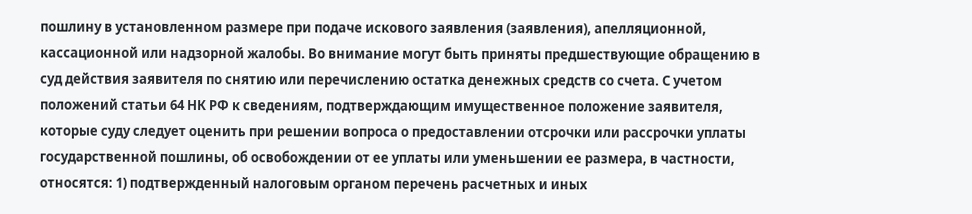пошлину в установленном размере при подаче искового заявления (заявления), апелляционной, кассационной или надзорной жалобы. Во внимание могут быть приняты предшествующие обращению в суд действия заявителя по снятию или перечислению остатка денежных средств со счета. С учетом положений статьи 64 НК РФ к сведениям, подтверждающим имущественное положение заявителя, которые суду следует оценить при решении вопроса о предоставлении отсрочки или рассрочки уплаты государственной пошлины, об освобождении от ее уплаты или уменьшении ее размера, в частности, относятся: 1) подтвержденный налоговым органом перечень расчетных и иных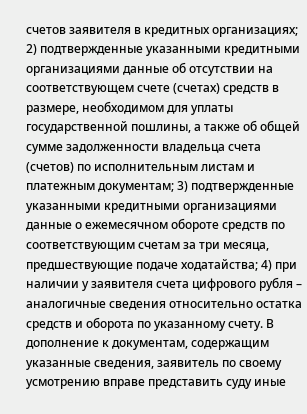счетов заявителя в кредитных организациях; 2) подтвержденные указанными кредитными организациями данные об отсутствии на соответствующем счете (счетах) средств в размере, необходимом для уплаты государственной пошлины, а также об общей сумме задолженности владельца счета (счетов) по исполнительным листам и платежным документам; 3) подтвержденные указанными кредитными организациями данные о ежемесячном обороте средств по соответствующим счетам за три месяца, предшествующие подаче ходатайства; 4) при наличии у заявителя счета цифрового рубля – аналогичные сведения относительно остатка средств и оборота по указанному счету. В дополнение к документам, содержащим указанные сведения, заявитель по своему усмотрению вправе представить суду иные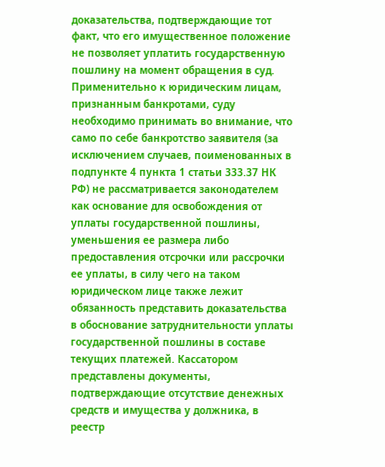доказательства, подтверждающие тот факт, что его имущественное положение не позволяет уплатить государственную пошлину на момент обращения в суд. Применительно к юридическим лицам, признанным банкротами, суду необходимо принимать во внимание, что само по себе банкротство заявителя (за исключением случаев, поименованных в подпункте 4 пункта 1 статьи 333.37 НК РФ) не рассматривается законодателем как основание для освобождения от уплаты государственной пошлины, уменьшения ее размера либо предоставления отсрочки или рассрочки ее уплаты, в силу чего на таком юридическом лице также лежит обязанность представить доказательства в обоснование затруднительности уплаты государственной пошлины в составе текущих платежей. Кассатором представлены документы, подтверждающие отсутствие денежных средств и имущества у должника, в реестр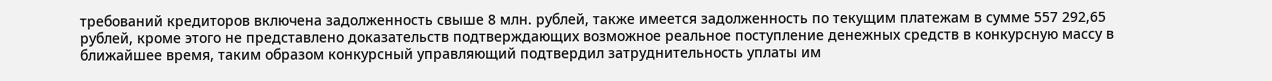требований кредиторов включена задолженность свыше 8 млн. рублей, также имеется задолженность по текущим платежам в сумме 557 292,65 рублей, кроме этого не представлено доказательств подтверждающих возможное реальное поступление денежных средств в конкурсную массу в ближайшее время, таким образом конкурсный управляющий подтвердил затруднительность уплаты им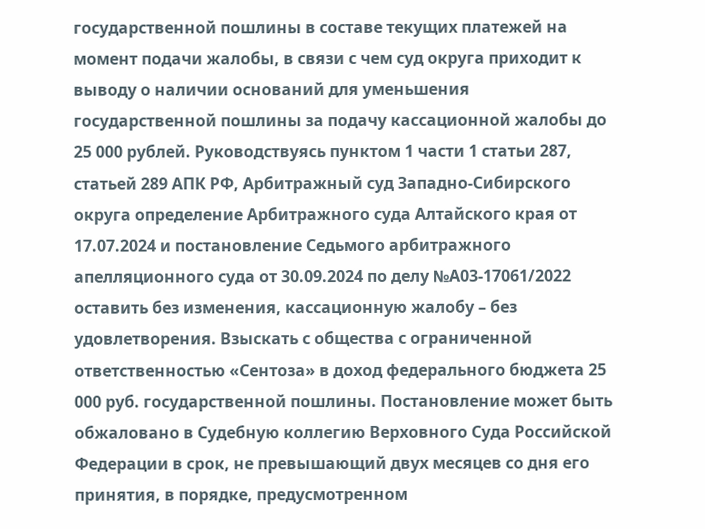государственной пошлины в составе текущих платежей на момент подачи жалобы, в связи с чем суд округа приходит к выводу о наличии оснований для уменьшения государственной пошлины за подачу кассационной жалобы до 25 000 рублей. Руководствуясь пунктом 1 части 1 статьи 287, статьей 289 АПК РФ, Арбитражный суд Западно-Сибирского округа определение Арбитражного суда Алтайского края от 17.07.2024 и постановление Седьмого арбитражного апелляционного суда от 30.09.2024 по делу №А03-17061/2022 оставить без изменения, кассационную жалобу – без удовлетворения. Взыскать с общества с ограниченной ответственностью «Сентоза» в доход федерального бюджета 25 000 руб. государственной пошлины. Постановление может быть обжаловано в Судебную коллегию Верховного Суда Российской Федерации в срок, не превышающий двух месяцев со дня его принятия, в порядке, предусмотренном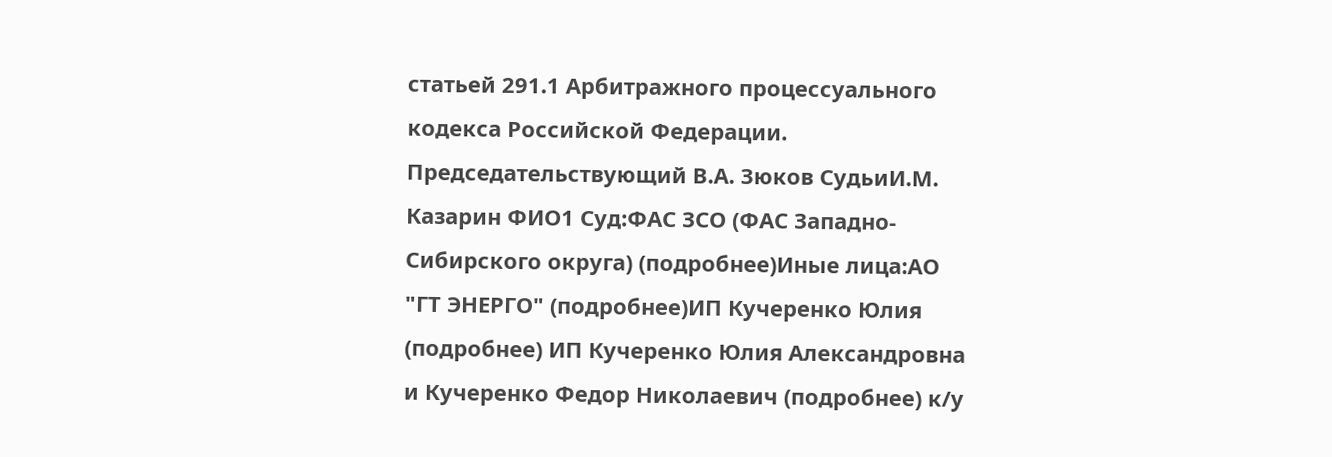статьей 291.1 Арбитражного процессуального кодекса Российской Федерации. Председательствующий В.А. Зюков СудьиИ.М. Казарин ФИО1 Суд:ФАС ЗСО (ФАС Западно-Сибирского округа) (подробнее)Иные лица:АО "ГТ ЭНЕРГО" (подробнее)ИП Кучеренко Юлия (подробнее) ИП Кучеренко Юлия Александровна и Кучеренко Федор Николаевич (подробнее) к/у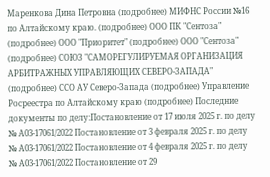Маренкова Дина Петровна (подробнее) МИФНС России №16 по Алтайскому краю. (подробнее) ООО ПК "Сентоза" (подробнее) ООО "Приоритет" (подробнее) ООО "Сентоза" (подробнее) СОЮЗ "САМОРЕГУЛИРУЕМАЯ ОРГАНИЗАЦИЯ АРБИТРАЖНЫХ УПРАВЛЯЮЩИХ СЕВЕРО-ЗАПАДА" (подробнее) ССО АУ Северо-Запада (подробнее) Управление Росреестра по Алтайскому краю (подробнее) Последние документы по делу:Постановление от 17 июля 2025 г. по делу № А03-17061/2022 Постановление от 3 февраля 2025 г. по делу № А03-17061/2022 Постановление от 4 февраля 2025 г. по делу № А03-17061/2022 Постановление от 29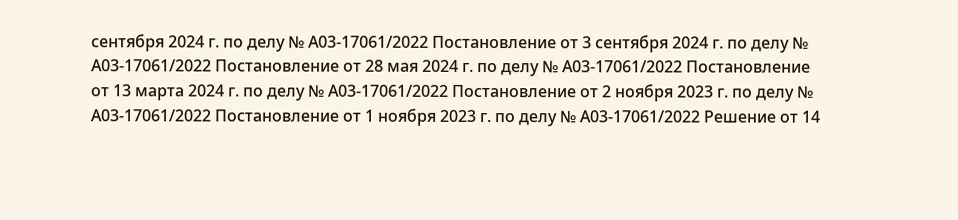сентября 2024 г. по делу № А03-17061/2022 Постановление от 3 сентября 2024 г. по делу № А03-17061/2022 Постановление от 28 мая 2024 г. по делу № А03-17061/2022 Постановление от 13 марта 2024 г. по делу № А03-17061/2022 Постановление от 2 ноября 2023 г. по делу № А03-17061/2022 Постановление от 1 ноября 2023 г. по делу № А03-17061/2022 Решение от 14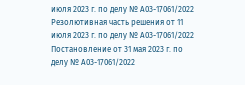июля 2023 г. по делу № А03-17061/2022 Резолютивная часть решения от 11 июля 2023 г. по делу № А03-17061/2022 Постановление от 31 мая 2023 г. по делу № А03-17061/2022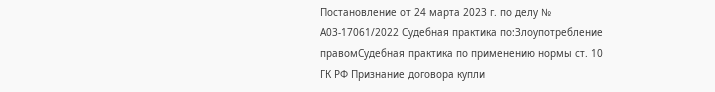Постановление от 24 марта 2023 г. по делу № А03-17061/2022 Судебная практика по:Злоупотребление правомСудебная практика по применению нормы ст. 10 ГК РФ Признание договора купли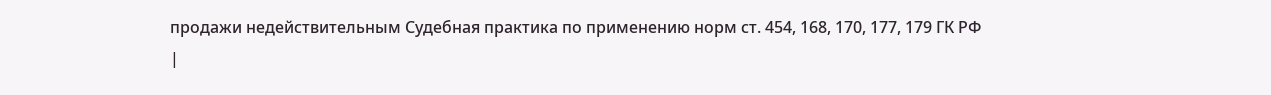продажи недействительным Судебная практика по применению норм ст. 454, 168, 170, 177, 179 ГК РФ
|